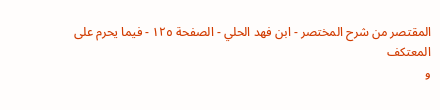المقتصر من شرح المختصر - ابن فهد الحلي - الصفحة ١٢٥ - فيما يحرم على المعتكف
و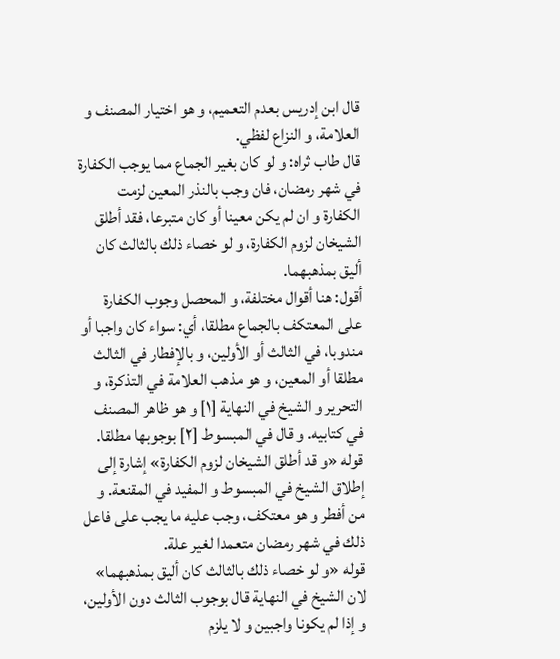قال ابن إدريس بعدم التعميم، و هو اختيار المصنف و العلامة، و النزاع لفظي.
قال طاب ثراه: و لو كان بغير الجماع مما يوجب الكفارة في شهر رمضان، فان وجب بالنذر المعين لزمت الكفارة و ان لم يكن معينا أو كان متبرعا، فقد أطلق الشيخان لزوم الكفارة، و لو خصاء ذلك بالثالث كان أليق بمذهبهما.
أقول: هنا أقوال مختلفة، و المحصل وجوب الكفارة على المعتكف بالجماع مطلقا، أي: سواء كان واجبا أو مندوبا، في الثالث أو الأولين، و بالإفطار في الثالث مطلقا أو المعين، و هو مذهب العلامة في التذكرة، و التحرير و الشيخ في النهاية [١] و هو ظاهر المصنف في كتابيه. و قال في المبسوط [٢] بوجوبها مطلقا.
قوله «و قد أطلق الشيخان لزوم الكفارة» إشارة إلى إطلاق الشيخ في المبسوط و المفيد في المقنعة. و من أفطر و هو معتكف، وجب عليه ما يجب على فاعل ذلك في شهر رمضان متعمدا لغير علة.
قوله «و لو خصاء ذلك بالثالث كان أليق بمذهبهما» لان الشيخ في النهاية قال بوجوب الثالث دون الأولين، و إذا لم يكونا واجبين و لا يلزم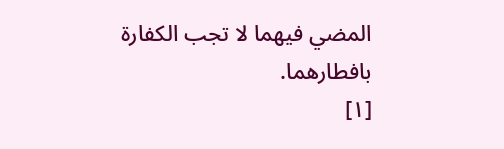المضي فيهما لا تجب الكفارة بافطارهما.
[١]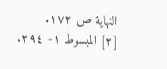النهاية ص ١٧٢.
[٢] المبسوط ١- ٢٩٤.